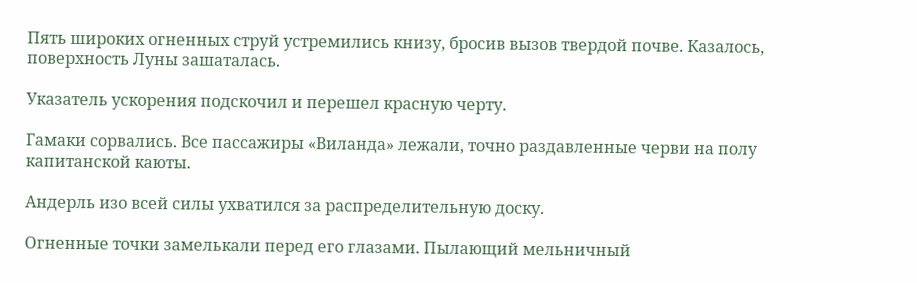Пять широких огненных струй устремились книзу, бросив вызов твердой почве. Казалось, поверхность Луны зашаталась.

Указатель ускорения подскочил и перешел красную черту.

Гамаки сорвались. Все пассажиры «Виланда» лежали, точно раздавленные черви на полу капитанской каюты.

Андерль изо всей силы ухватился за распределительную доску.

Огненные точки замелькали перед его глазами. Пылающий мельничный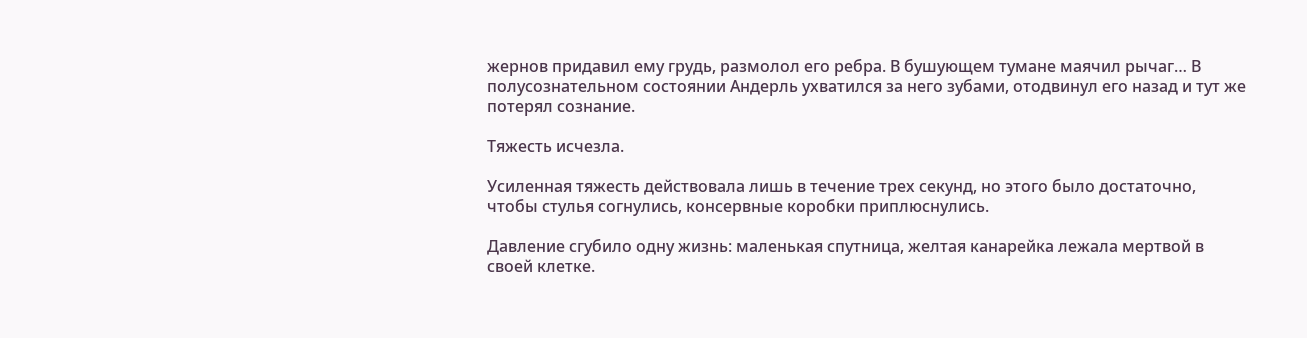жернов придавил ему грудь, размолол его ребра. В бушующем тумане маячил рычаг… В полусознательном состоянии Андерль ухватился за него зубами, отодвинул его назад и тут же потерял сознание.

Тяжесть исчезла.

Усиленная тяжесть действовала лишь в течение трех секунд, но этого было достаточно, чтобы стулья согнулись, консервные коробки приплюснулись.

Давление сгубило одну жизнь: маленькая спутница, желтая канарейка лежала мертвой в своей клетке.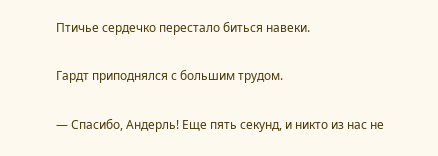Птичье сердечко перестало биться навеки.

Гардт приподнялся с большим трудом.

— Спасибо, Андерль! Еще пять секунд, и никто из нас не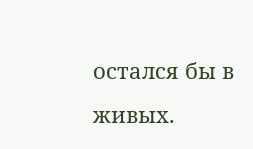остался бы в живых.